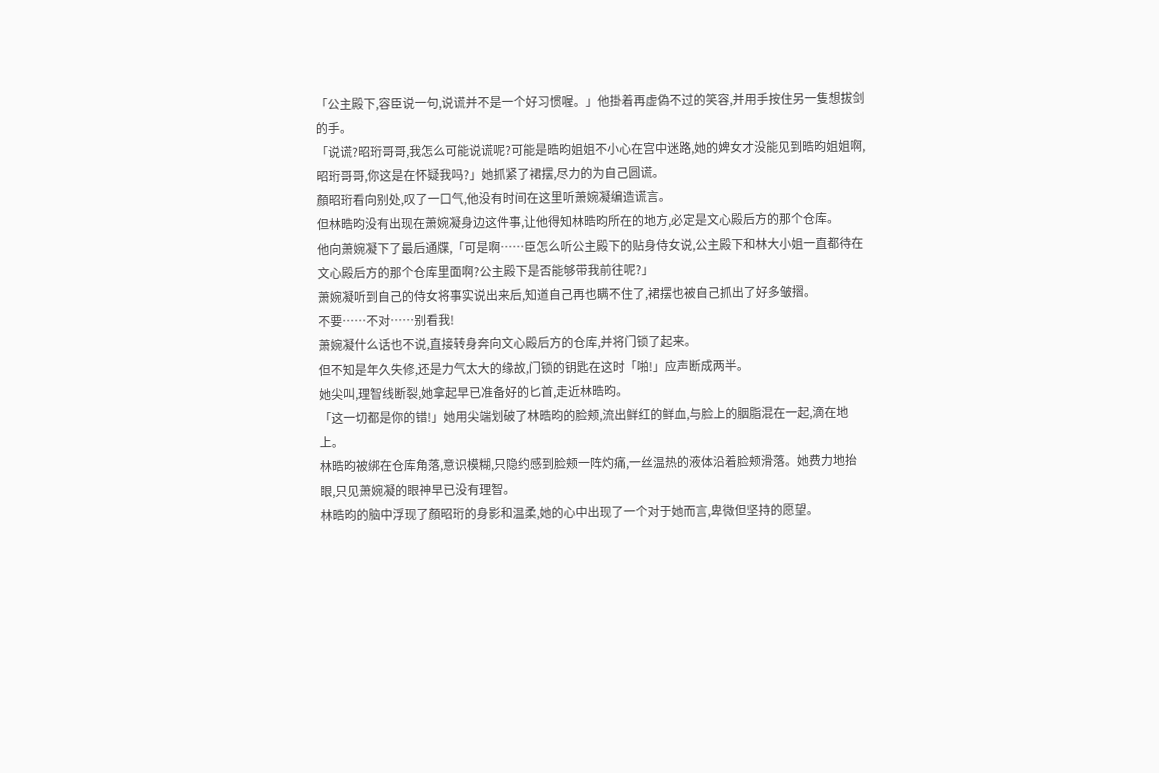「公主殿下,容臣说一句,说谎并不是一个好习惯喔。」他掛着再虚偽不过的笑容,并用手按住另一隻想拔剑的手。
「说谎?昭珩哥哥,我怎么可能说谎呢?可能是晧昀姐姐不小心在宫中迷路,她的婢女才没能见到晧昀姐姐啊,昭珩哥哥,你这是在怀疑我吗?」她抓紧了裙摆,尽力的为自己圆谎。
顏昭珩看向别处,叹了一口气,他没有时间在这里听萧婉凝编造谎言。
但林晧昀没有出现在萧婉凝身边这件事,让他得知林晧昀所在的地方,必定是文心殿后方的那个仓库。
他向萧婉凝下了最后通牒,「可是啊⋯⋯臣怎么听公主殿下的贴身侍女说,公主殿下和林大小姐一直都待在文心殿后方的那个仓库里面啊?公主殿下是否能够带我前往呢?」
萧婉凝听到自己的侍女将事实说出来后,知道自己再也瞒不住了,裙摆也被自己抓出了好多皱摺。
不要⋯⋯不对⋯⋯别看我!
萧婉凝什么话也不说,直接转身奔向文心殿后方的仓库,并将门锁了起来。
但不知是年久失修,还是力气太大的缘故,门锁的钥匙在这时「啪!」应声断成两半。
她尖叫,理智线断裂,她拿起早已准备好的匕首,走近林晧昀。
「这一切都是你的错!」她用尖端划破了林晧昀的脸颊,流出鲜红的鲜血,与脸上的胭脂混在一起,滴在地上。
林晧昀被绑在仓库角落,意识模糊,只隐约感到脸颊一阵灼痛,一丝温热的液体沿着脸颊滑落。她费力地抬眼,只见萧婉凝的眼神早已没有理智。
林晧昀的脑中浮现了顏昭珩的身影和温柔,她的心中出现了一个对于她而言,卑微但坚持的愿望。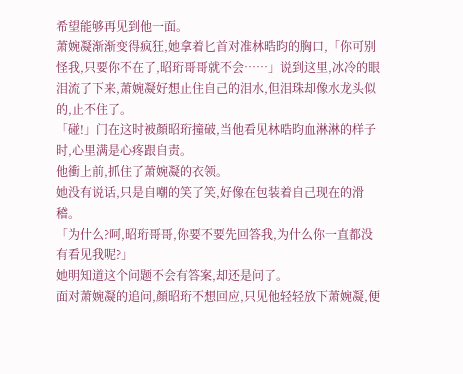希望能够再见到他一面。
萧婉凝渐渐变得疯狂,她拿着匕首对准林晧昀的胸口,「你可别怪我,只要你不在了,昭珩哥哥就不会⋯⋯」说到这里,冰冷的眼泪流了下来,萧婉凝好想止住自己的泪水,但泪珠却像水龙头似的,止不住了。
「碰!」门在这时被顏昭珩撞破,当他看见林晧昀血淋淋的样子时,心里满是心疼跟自责。
他衝上前,抓住了萧婉凝的衣领。
她没有说话,只是自嘲的笑了笑,好像在包装着自己现在的滑稽。
「为什么?呵,昭珩哥哥,你要不要先回答我,为什么你一直都没有看见我呢?」
她明知道这个问题不会有答案,却还是问了。
面对萧婉凝的追问,顏昭珩不想回应,只见他轻轻放下萧婉凝,便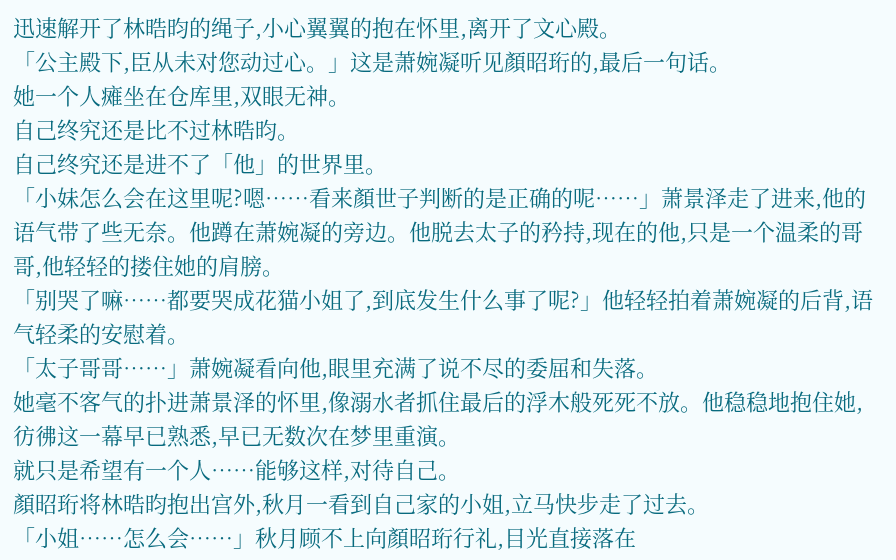迅速解开了林晧昀的绳子,小心翼翼的抱在怀里,离开了文心殿。
「公主殿下,臣从未对您动过心。」这是萧婉凝听见顏昭珩的,最后一句话。
她一个人瘫坐在仓库里,双眼无神。
自己终究还是比不过林晧昀。
自己终究还是进不了「他」的世界里。
「小妹怎么会在这里呢?嗯⋯⋯看来顏世子判断的是正确的呢⋯⋯」萧景泽走了进来,他的语气带了些无奈。他蹲在萧婉凝的旁边。他脱去太子的矜持,现在的他,只是一个温柔的哥哥,他轻轻的搂住她的肩膀。
「别哭了嘛⋯⋯都要哭成花猫小姐了,到底发生什么事了呢?」他轻轻拍着萧婉凝的后背,语气轻柔的安慰着。
「太子哥哥⋯⋯」萧婉凝看向他,眼里充满了说不尽的委屈和失落。
她毫不客气的扑进萧景泽的怀里,像溺水者抓住最后的浮木般死死不放。他稳稳地抱住她,彷彿这一幕早已熟悉,早已无数次在梦里重演。
就只是希望有一个人⋯⋯能够这样,对待自己。
顏昭珩将林晧昀抱出宫外,秋月一看到自己家的小姐,立马快步走了过去。
「小姐⋯⋯怎么会⋯⋯」秋月顾不上向顏昭珩行礼,目光直接落在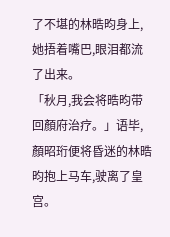了不堪的林晧昀身上,她捂着嘴巴,眼泪都流了出来。
「秋月,我会将晧昀带回顏府治疗。」语毕,顏昭珩便将昏迷的林晧昀抱上马车,驶离了皇宫。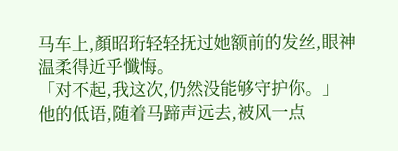马车上,顏昭珩轻轻抚过她额前的发丝,眼神温柔得近乎懺悔。
「对不起,我这次,仍然没能够守护你。」
他的低语,随着马蹄声远去,被风一点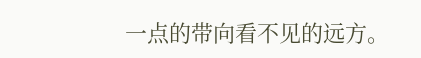一点的带向看不见的远方。